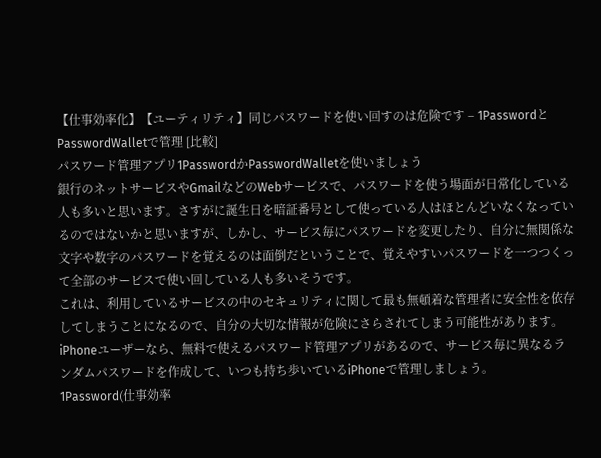【仕事効率化】【ユーティリティ】同じパスワードを使い回すのは危険です – 1PasswordとPasswordWalletで管理 [比較]
パスワード管理アプリ1PasswordかPasswordWalletを使いましょう
銀行のネットサービスやGmailなどのWebサービスで、パスワードを使う場面が日常化している人も多いと思います。さすがに誕生日を暗証番号として使っている人はほとんどいなくなっているのではないかと思いますが、しかし、サービス毎にパスワードを変更したり、自分に無関係な文字や数字のパスワードを覚えるのは面倒だということで、覚えやすいパスワードを一つつくって全部のサービスで使い回している人も多いそうです。
これは、利用しているサービスの中のセキュリティに関して最も無頓着な管理者に安全性を依存してしまうことになるので、自分の大切な情報が危険にさらされてしまう可能性があります。
iPhoneユーザーなら、無料で使えるパスワード管理アプリがあるので、サービス毎に異なるランダムパスワードを作成して、いつも持ち歩いているiPhoneで管理しましょう。
1Password(仕事効率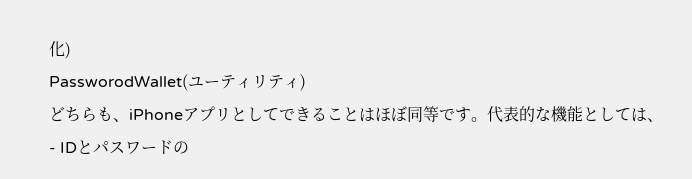化)
PassworodWallet(ユーティリティ)
どちらも、iPhoneアプリとしてできることはほぼ同等です。代表的な機能としては、
- IDとパスワードの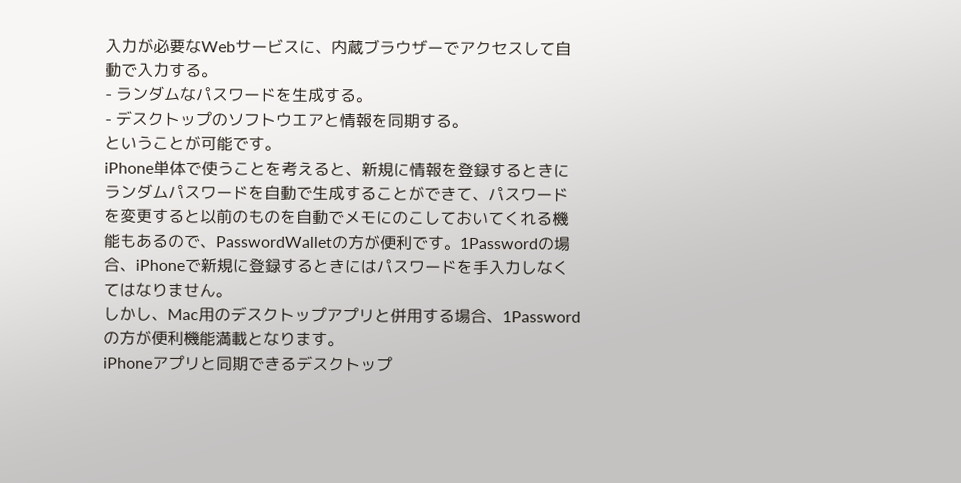入力が必要なWebサービスに、内蔵ブラウザーでアクセスして自動で入力する。
- ランダムなパスワードを生成する。
- デスクトップのソフトウエアと情報を同期する。
ということが可能です。
iPhone単体で使うことを考えると、新規に情報を登録するときにランダムパスワードを自動で生成することができて、パスワードを変更すると以前のものを自動でメモにのこしておいてくれる機能もあるので、PasswordWalletの方が便利です。1Passwordの場合、iPhoneで新規に登録するときにはパスワードを手入力しなくてはなりません。
しかし、Mac用のデスクトップアプリと併用する場合、1Passwordの方が便利機能満載となります。
iPhoneアプリと同期できるデスクトップ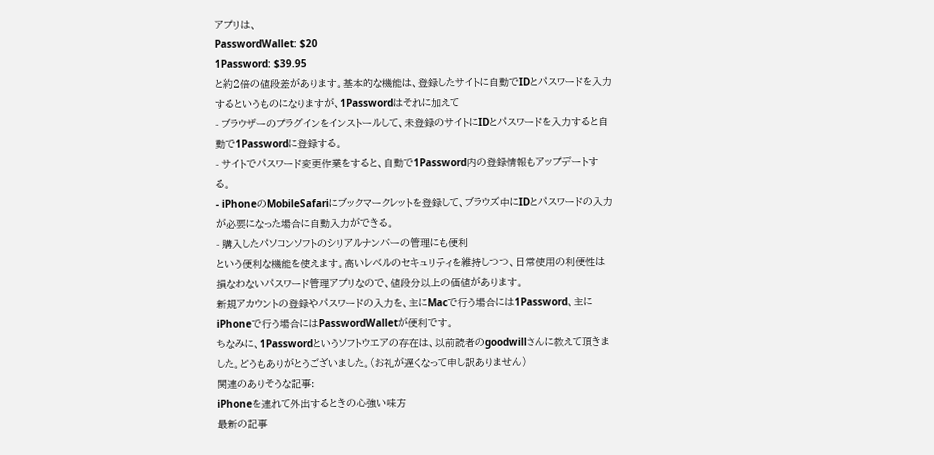アプリは、
PasswordWallet: $20
1Password: $39.95
と約2倍の値段差があります。基本的な機能は、登録したサイトに自動でIDとパスワードを入力するというものになりますが、1Passwordはそれに加えて
- ブラウザーのプラグインをインストールして、未登録のサイトにIDとパスワードを入力すると自動で1Passwordに登録する。
- サイトでパスワード変更作業をすると、自動で1Password内の登録情報もアップデートする。
- iPhoneのMobileSafariにブックマークレットを登録して、ブラウズ中にIDとパスワードの入力が必要になった場合に自動入力ができる。
- 購入したパソコンソフトのシリアルナンバーの管理にも便利
という便利な機能を使えます。高いレベルのセキュリティを維持しつつ、日常使用の利便性は損なわないパスワード管理アプリなので、値段分以上の価値があります。
新規アカウントの登録やパスワードの入力を、主にMacで行う場合には1Password、主にiPhoneで行う場合にはPasswordWalletが便利です。
ちなみに、1Passwordというソフトウエアの存在は、以前読者のgoodwillさんに教えて頂きました。どうもありがとうございました。(お礼が遅くなって申し訳ありません)
関連のありそうな記事:
iPhoneを連れて外出するときの心強い味方
最新の記事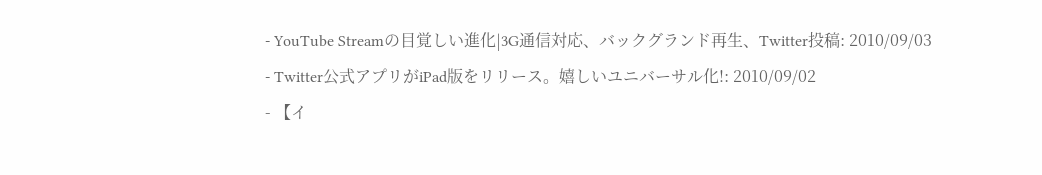- YouTube Streamの目覚しい進化|3G通信対応、バックグランド再生、Twitter投稿: 2010/09/03
- Twitter公式アプリがiPad版をリリース。嬉しいユニバーサル化!: 2010/09/02
- 【イ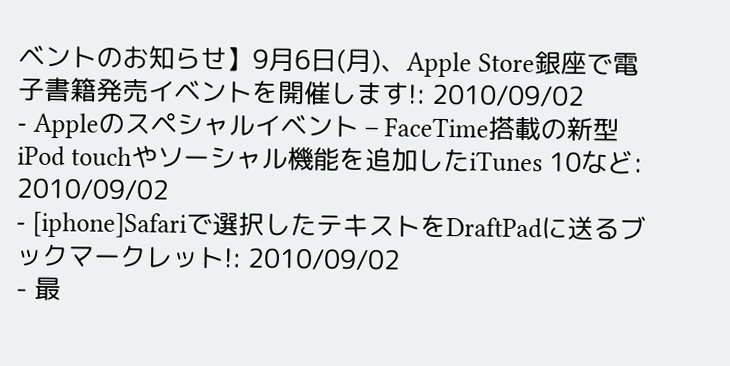ベントのお知らせ】9月6日(月)、Apple Store銀座で電子書籍発売イベントを開催します!: 2010/09/02
- Appleのスペシャルイベント – FaceTime搭載の新型iPod touchやソーシャル機能を追加したiTunes 10など: 2010/09/02
- [iphone]Safariで選択したテキストをDraftPadに送るブックマークレット!: 2010/09/02
- 最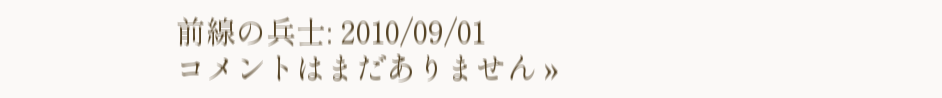前線の兵士: 2010/09/01
コメントはまだありません »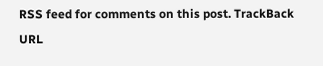RSS feed for comments on this post. TrackBack URL